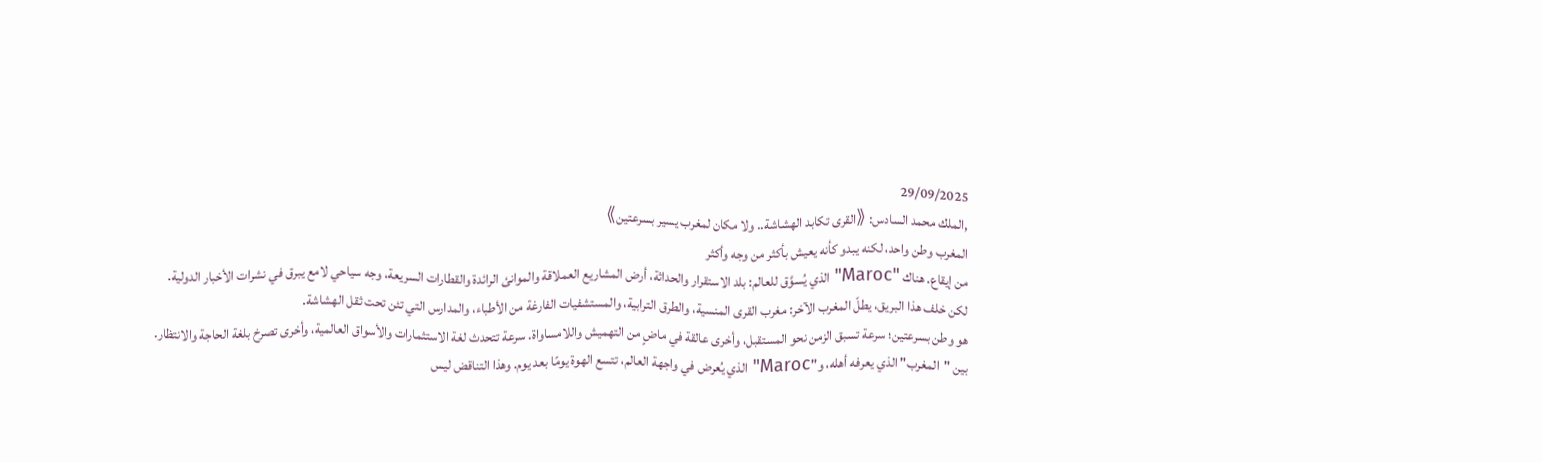29/09/2025
,الملك محمد السادس: 《القرى تكابد الهشاشة.. ولا مكان لمغرب يسير بسرعتين》
المغرب وطن واحد، لكنه يبدو كأنه يعيش بأكثر من وجه وأكثر
من إيقاع. هناك "Maroc" الذي يُسوَّق للعالم: بلد الاستقرار والحداثة، أرض المشاريع العملاقة والموانئ الرائدة والقطارات السريعة، وجه سياحي لامع يبرق في نشرات الأخبار الدولية.
لكن خلف هذا البريق، يطلّ المغرب الآخر: مغرب القرى المنسية، والطرق الترابية، والمستشفيات الفارغة من الأطباء، والمدارس التي تئن تحت ثقل الهشاشة.
هو وطن بسرعتين؛ سرعة تسبق الزمن نحو المستقبل، وأخرى عالقة في ماضٍ من التهميش واللامساواة. سرعة تتحدث لغة الاستثمارات والأسواق العالمية، وأخرى تصرخ بلغة الحاجة والانتظار.
بين "المغرب" الذي يعرفه أهله، و"Maroc" الذي يُعرض في واجهة العالم، تتسع الهوة يومًا بعد يوم. وهذا التناقض ليس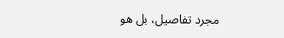مجرد تفاصيل، بل هو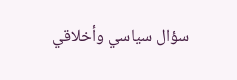سؤال سياسي وأخلاقي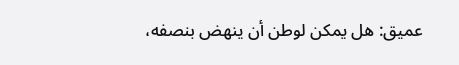عميق: هل يمكن لوطن أن ينهض بنصفه،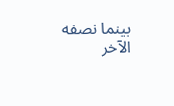بينما نصفه الآخر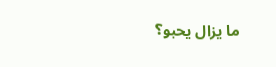ما يزال يحبو؟